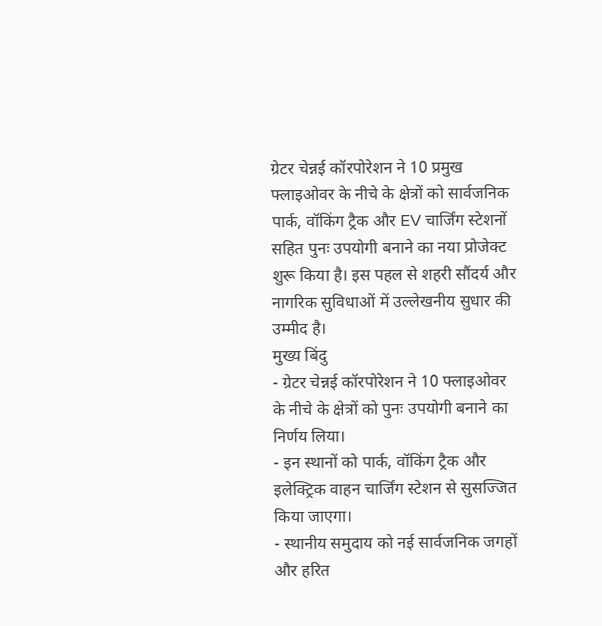ग्रेटर चेन्नई कॉरपोरेशन ने 10 प्रमुख फ्लाइओवर के नीचे के क्षेत्रों को सार्वजनिक पार्क, वॉकिंग ट्रैक और EV चार्जिंग स्टेशनों सहित पुनः उपयोगी बनाने का नया प्रोजेक्ट शुरू किया है। इस पहल से शहरी सौंदर्य और नागरिक सुविधाओं में उल्लेखनीय सुधार की उम्मीद है।
मुख्य बिंदु
- ग्रेटर चेन्नई कॉरपोरेशन ने 10 फ्लाइओवर के नीचे के क्षेत्रों को पुनः उपयोगी बनाने का निर्णय लिया।
- इन स्थानों को पार्क, वॉकिंग ट्रैक और इलेक्ट्रिक वाहन चार्जिंग स्टेशन से सुसज्जित किया जाएगा।
- स्थानीय समुदाय को नई सार्वजनिक जगहों और हरित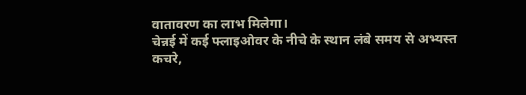वातावरण का लाभ मिलेगा।
चेन्नई में कई फ्लाइओवर के नीचे के स्थान लंबे समय से अभ्यस्त कचरे,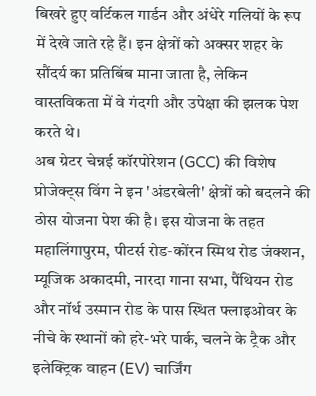बिखरे हुए वर्टिकल गार्डन और अंधेरे गलियों के रूप में देखे जाते रहे हैं। इन क्षेत्रों को अक्सर शहर के सौंदर्य का प्रतिबिंब माना जाता है, लेकिन वास्तविकता में वे गंदगी और उपेक्षा की झलक पेश करते थे।
अब ग्रेटर चेन्नई कॉरपोरेशन (GCC) की विशेष प्रोजेक्ट्स विंग ने इन 'अंडरबेली' क्षेत्रों को बदलने की ठोस योजना पेश की है। इस योजना के तहत महालिंगापुरम, पीटर्स रोड‑कोंरन स्मिथ रोड जंक्शन, म्यूजिक अकादमी, नारदा गाना सभा, पैंथियन रोड और नॉर्थ उस्मान रोड के पास स्थित फ्लाइओवर के नीचे के स्थानों को हरे-भरे पार्क, चलने के ट्रैक और इलेक्ट्रिक वाहन (EV) चार्जिंग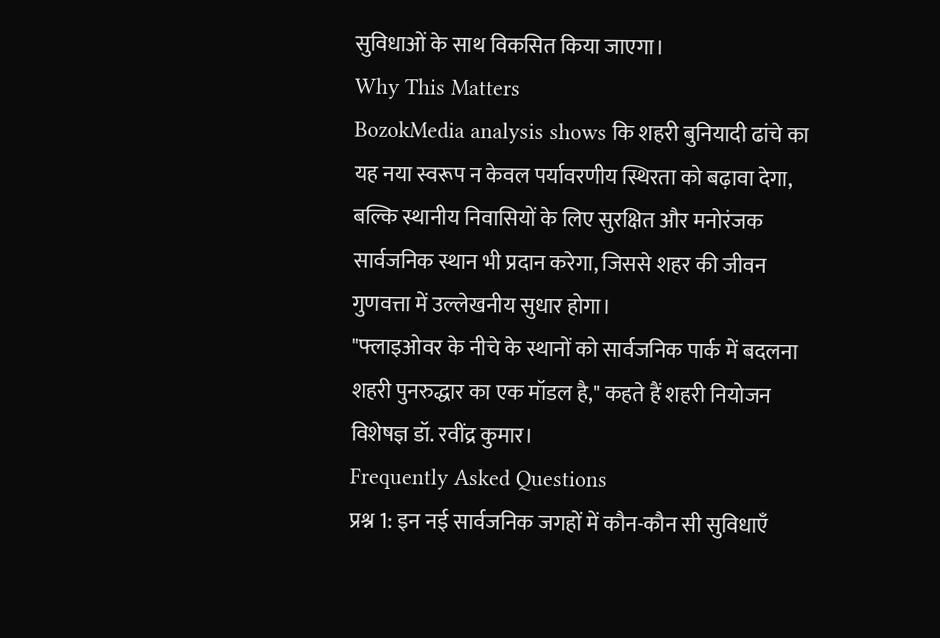सुविधाओं के साथ विकसित किया जाएगा।
Why This Matters
BozokMedia analysis shows कि शहरी बुनियादी ढांचे का यह नया स्वरूप न केवल पर्यावरणीय स्थिरता को बढ़ावा देगा, बल्कि स्थानीय निवासियों के लिए सुरक्षित और मनोरंजक सार्वजनिक स्थान भी प्रदान करेगा, जिससे शहर की जीवन गुणवत्ता में उल्लेखनीय सुधार होगा।
"फ्लाइओवर के नीचे के स्थानों को सार्वजनिक पार्क में बदलना शहरी पुनरुद्धार का एक मॉडल है," कहते हैं शहरी नियोजन विशेषज्ञ डॉ. रवींद्र कुमार।
Frequently Asked Questions
प्रश्न 1: इन नई सार्वजनिक जगहों में कौन-कौन सी सुविधाएँ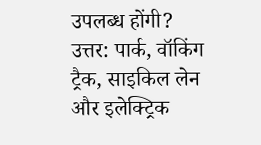उपलब्ध होंगी?
उत्तर: पार्क, वॉकिंग ट्रैक, साइकिल लेन और इलेक्ट्रिक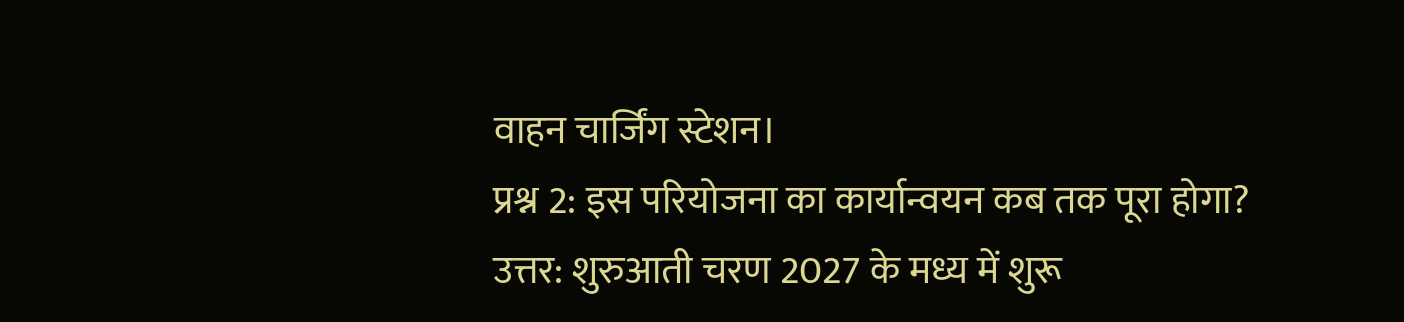वाहन चार्जिंग स्टेशन।
प्रश्न 2: इस परियोजना का कार्यान्वयन कब तक पूरा होगा?
उत्तर: शुरुआती चरण 2027 के मध्य में शुरू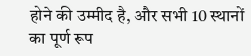होने की उम्मीद है, और सभी 10 स्थानों का पूर्ण रूप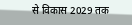से विकास 2029 तक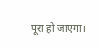पूरा हो जाएगा।